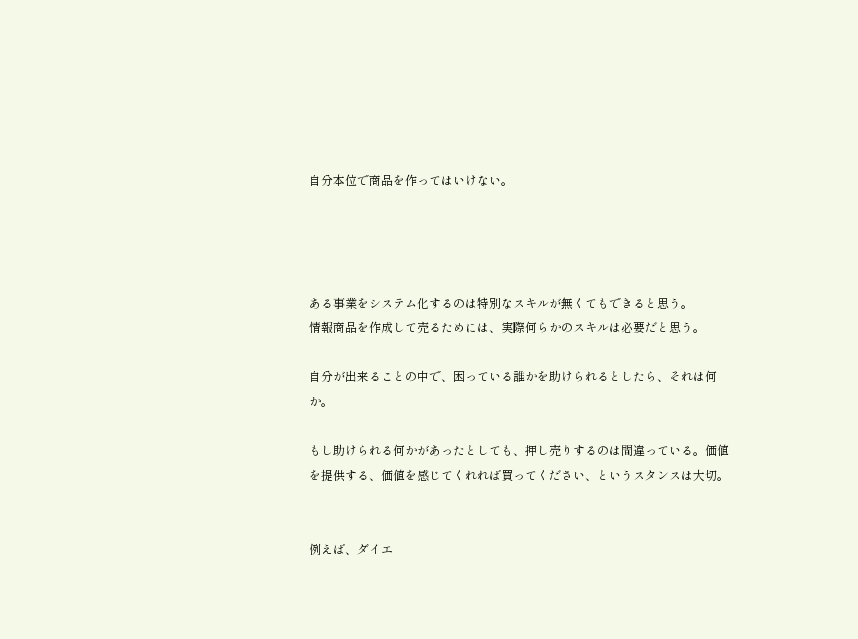自分本位で商品を作ってはいけない。




ある事業をシステム化するのは特別なスキルが無くてもできると思う。
情報商品を作成して売るためには、実際何らかのスキルは必要だと思う。

自分が出来ることの中で、困っている誰かを助けられるとしたら、それは何か。

もし助けられる何かがあったとしても、押し売りするのは間違っている。価値を提供する、価値を感じてくれれば買ってください、というスタンスは大切。


例えば、ダイエ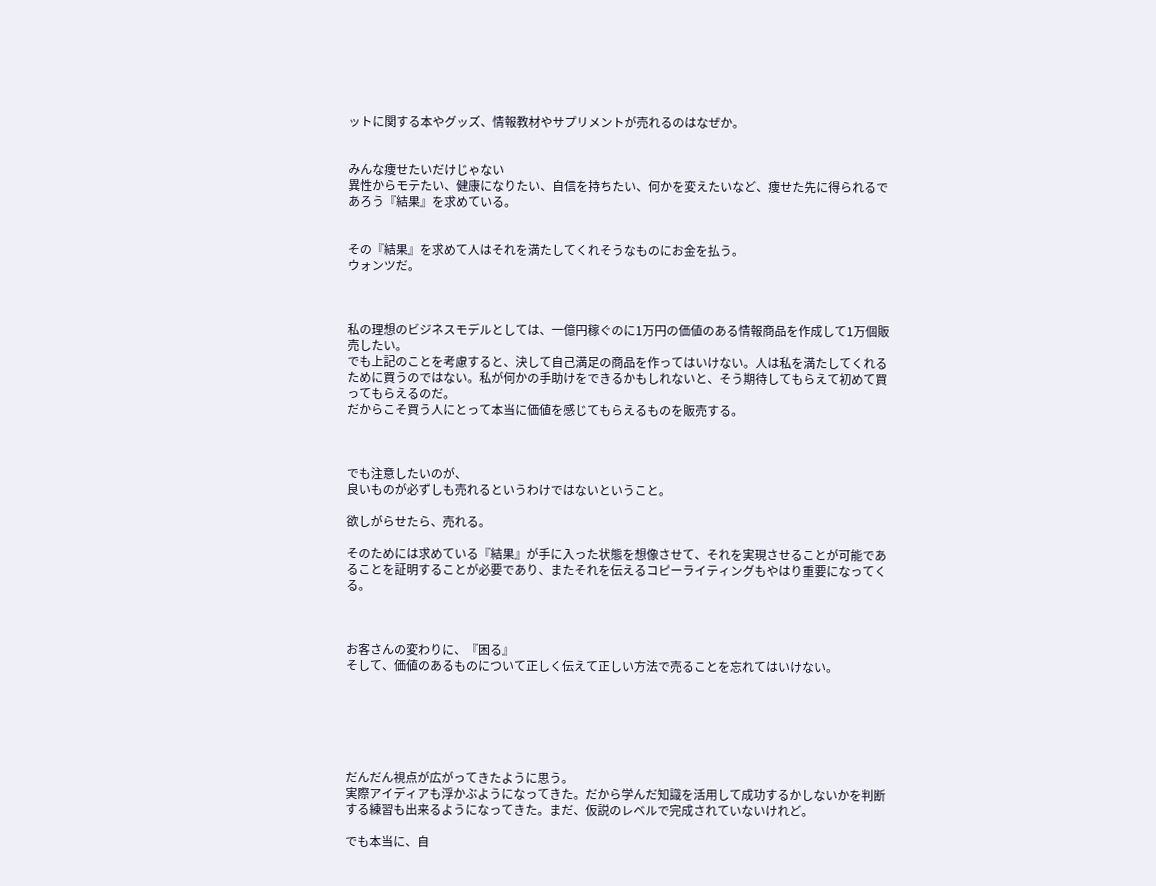ットに関する本やグッズ、情報教材やサプリメントが売れるのはなぜか。


みんな痩せたいだけじゃない
異性からモテたい、健康になりたい、自信を持ちたい、何かを変えたいなど、痩せた先に得られるであろう『結果』を求めている。


その『結果』を求めて人はそれを満たしてくれそうなものにお金を払う。
ウォンツだ。



私の理想のビジネスモデルとしては、一億円稼ぐのに1万円の価値のある情報商品を作成して1万個販売したい。
でも上記のことを考慮すると、決して自己満足の商品を作ってはいけない。人は私を満たしてくれるために買うのではない。私が何かの手助けをできるかもしれないと、そう期待してもらえて初めて買ってもらえるのだ。
だからこそ買う人にとって本当に価値を感じてもらえるものを販売する。



でも注意したいのが、
良いものが必ずしも売れるというわけではないということ。

欲しがらせたら、売れる。

そのためには求めている『結果』が手に入った状態を想像させて、それを実現させることが可能であることを証明することが必要であり、またそれを伝えるコピーライティングもやはり重要になってくる。



お客さんの変わりに、『困る』
そして、価値のあるものについて正しく伝えて正しい方法で売ることを忘れてはいけない。






だんだん視点が広がってきたように思う。
実際アイディアも浮かぶようになってきた。だから学んだ知識を活用して成功するかしないかを判断する練習も出来るようになってきた。まだ、仮説のレベルで完成されていないけれど。

でも本当に、自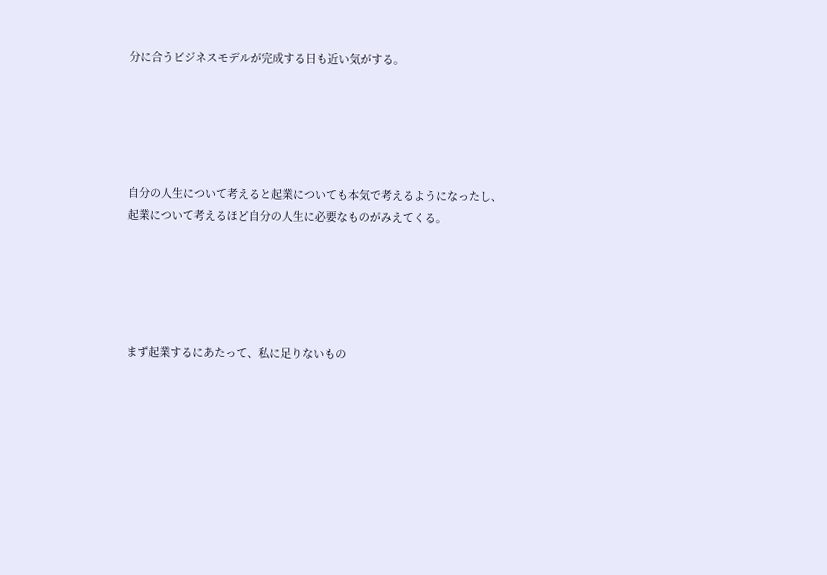分に合うビジネスモデルが完成する日も近い気がする。





自分の人生について考えると起業についても本気で考えるようになったし、
起業について考えるほど自分の人生に必要なものがみえてくる。





まず起業するにあたって、私に足りないもの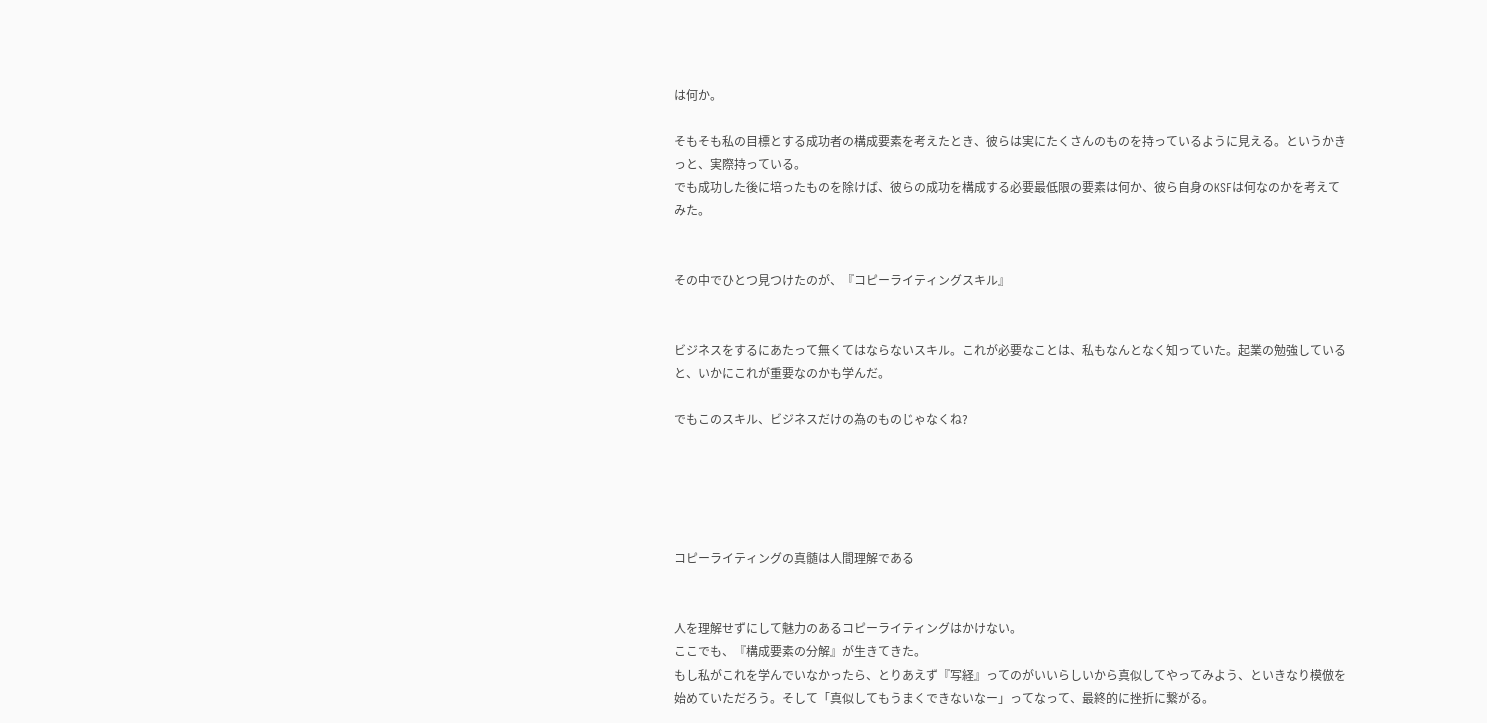は何か。

そもそも私の目標とする成功者の構成要素を考えたとき、彼らは実にたくさんのものを持っているように見える。というかきっと、実際持っている。
でも成功した後に培ったものを除けば、彼らの成功を構成する必要最低限の要素は何か、彼ら自身のKSFは何なのかを考えてみた。


その中でひとつ見つけたのが、『コピーライティングスキル』


ビジネスをするにあたって無くてはならないスキル。これが必要なことは、私もなんとなく知っていた。起業の勉強していると、いかにこれが重要なのかも学んだ。

でもこのスキル、ビジネスだけの為のものじゃなくね?





コピーライティングの真髄は人間理解である


人を理解せずにして魅力のあるコピーライティングはかけない。
ここでも、『構成要素の分解』が生きてきた。
もし私がこれを学んでいなかったら、とりあえず『写経』ってのがいいらしいから真似してやってみよう、といきなり模倣を始めていただろう。そして「真似してもうまくできないなー」ってなって、最終的に挫折に繋がる。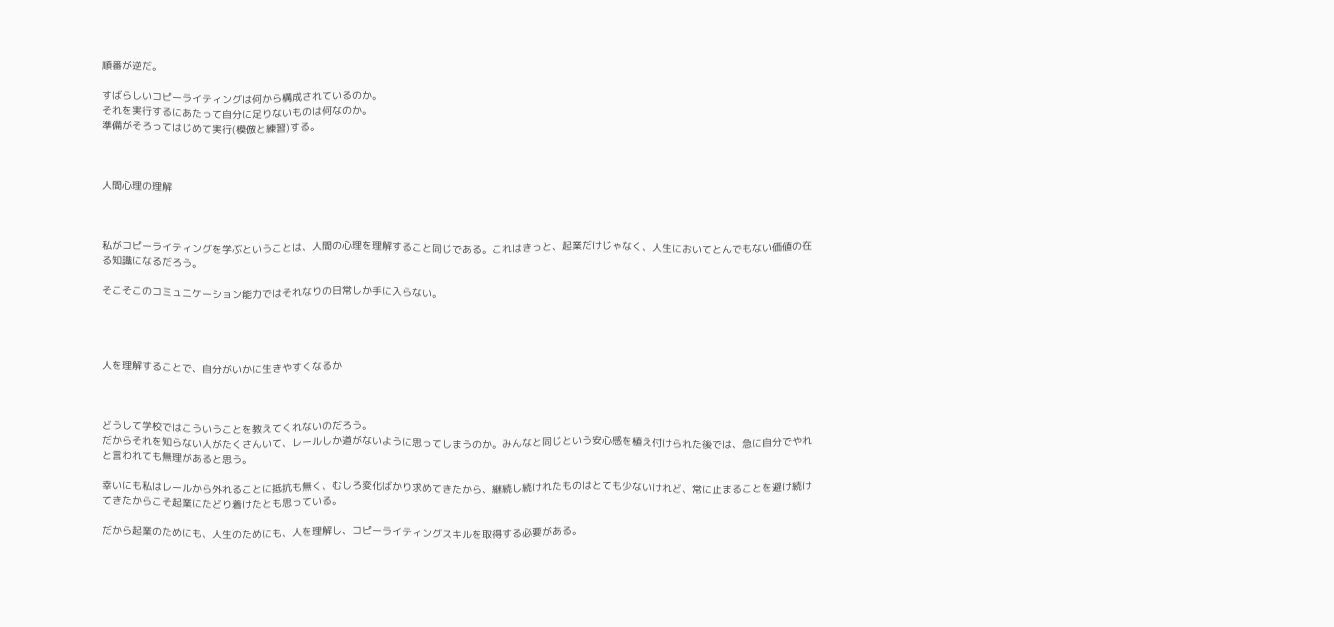順番が逆だ。

すばらしいコピーライティングは何から構成されているのか。
それを実行するにあたって自分に足りないものは何なのか。
準備がそろってはじめて実行(模倣と練習)する。



人間心理の理解



私がコピーライティングを学ぶということは、人間の心理を理解すること同じである。これはきっと、起業だけじゃなく、人生においてとんでもない価値の在る知識になるだろう。

そこそこのコミュニケーション能力ではそれなりの日常しか手に入らない。




人を理解することで、自分がいかに生きやすくなるか



どうして学校ではこういうことを教えてくれないのだろう。
だからそれを知らない人がたくさんいて、レールしか道がないように思ってしまうのか。みんなと同じという安心感を植え付けられた後では、急に自分でやれと言われても無理があると思う。

幸いにも私はレールから外れることに抵抗も無く、むしろ変化ばかり求めてきたから、継続し続けれたものはとても少ないけれど、常に止まることを避け続けてきたからこそ起業にたどり着けたとも思っている。

だから起業のためにも、人生のためにも、人を理解し、コピーライティングスキルを取得する必要がある。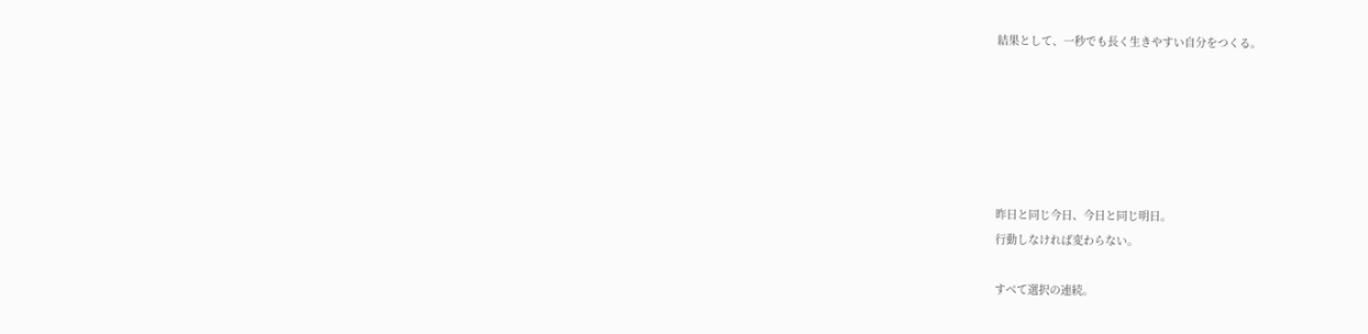結果として、一秒でも長く生きやすい自分をつくる。






昨日と同じ今日、今日と同じ明日。
行動しなければ変わらない。

すべて選択の連続。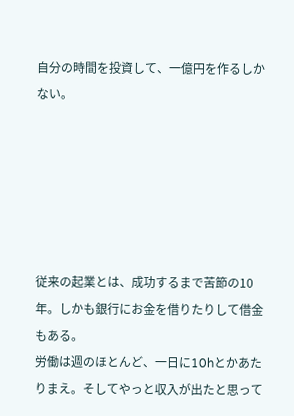自分の時間を投資して、一億円を作るしかない。






従来の起業とは、成功するまで苦節の10年。しかも銀行にお金を借りたりして借金もある。
労働は週のほとんど、一日に10hとかあたりまえ。そしてやっと収入が出たと思って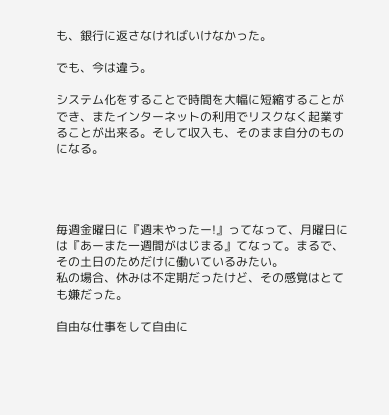も、銀行に返さなければいけなかった。

でも、今は違う。

システム化をすることで時間を大幅に短縮することができ、またインターネットの利用でリスクなく起業することが出来る。そして収入も、そのまま自分のものになる。




毎週金曜日に『週末やったー!』ってなって、月曜日には『あーまた一週間がはじまる』てなって。まるで、その土日のためだけに働いているみたい。
私の場合、休みは不定期だったけど、その感覚はとても嫌だった。

自由な仕事をして自由に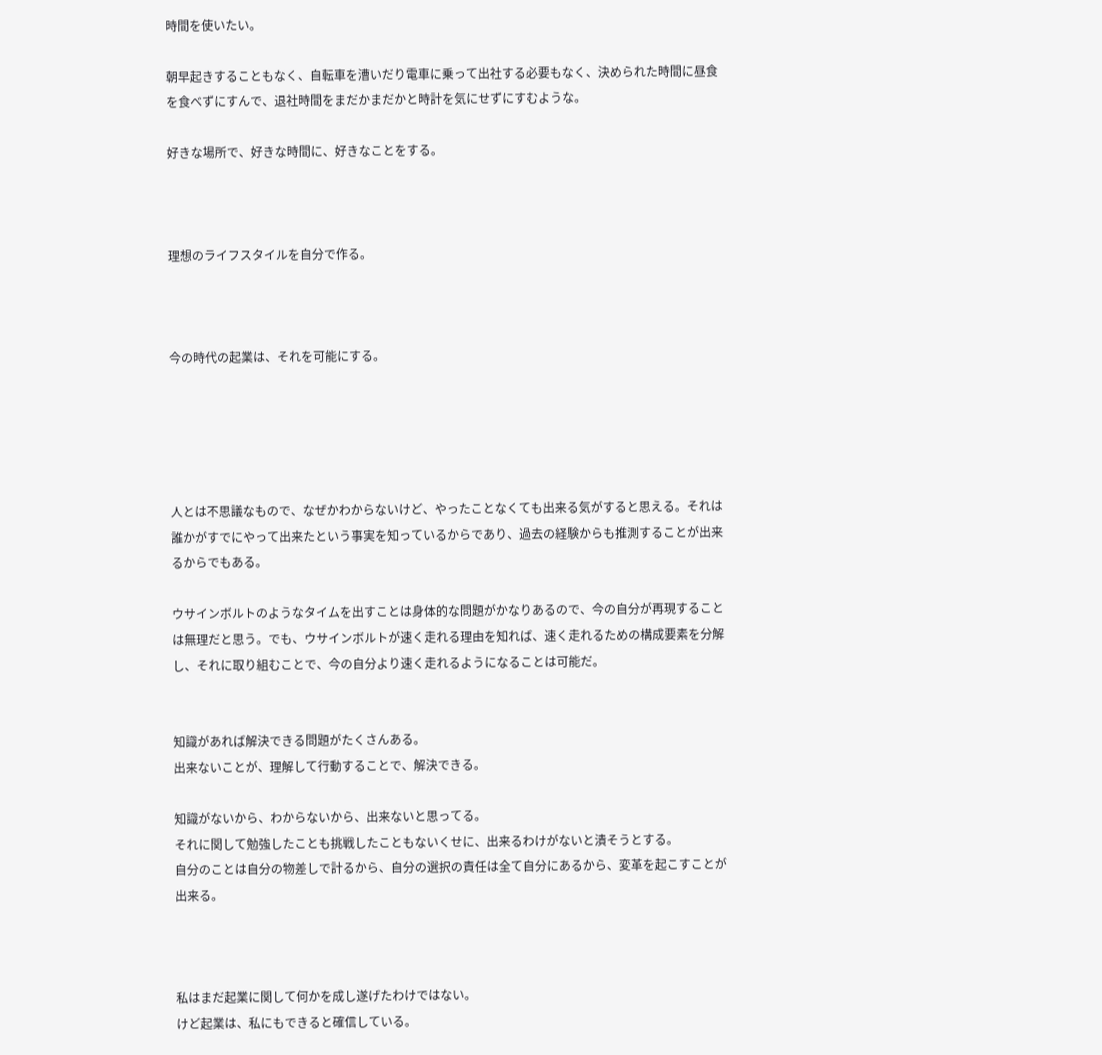時間を使いたい。

朝早起きすることもなく、自転車を漕いだり電車に乗って出社する必要もなく、決められた時間に昼食を食べずにすんで、退社時間をまだかまだかと時計を気にせずにすむような。

好きな場所で、好きな時間に、好きなことをする。



理想のライフスタイルを自分で作る。



今の時代の起業は、それを可能にする。





人とは不思議なもので、なぜかわからないけど、やったことなくても出来る気がすると思える。それは誰かがすでにやって出来たという事実を知っているからであり、過去の経験からも推測することが出来るからでもある。

ウサインボルトのようなタイムを出すことは身体的な問題がかなりあるので、今の自分が再現することは無理だと思う。でも、ウサインボルトが速く走れる理由を知れば、速く走れるための構成要素を分解し、それに取り組むことで、今の自分より速く走れるようになることは可能だ。


知識があれば解決できる問題がたくさんある。
出来ないことが、理解して行動することで、解決できる。

知識がないから、わからないから、出来ないと思ってる。
それに関して勉強したことも挑戦したこともないくせに、出来るわけがないと潰そうとする。
自分のことは自分の物差しで計るから、自分の選択の責任は全て自分にあるから、変革を起こすことが出来る。



私はまだ起業に関して何かを成し遂げたわけではない。
けど起業は、私にもできると確信している。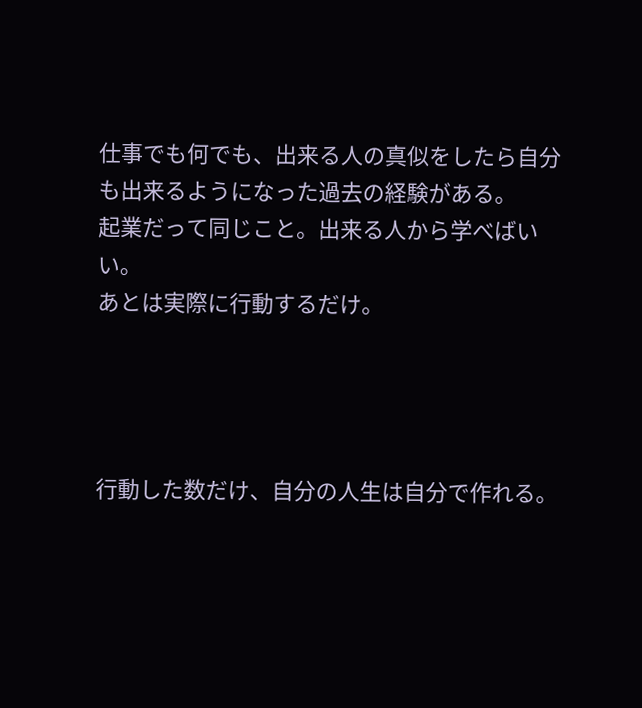仕事でも何でも、出来る人の真似をしたら自分も出来るようになった過去の経験がある。
起業だって同じこと。出来る人から学べばいい。
あとは実際に行動するだけ。




行動した数だけ、自分の人生は自分で作れる。